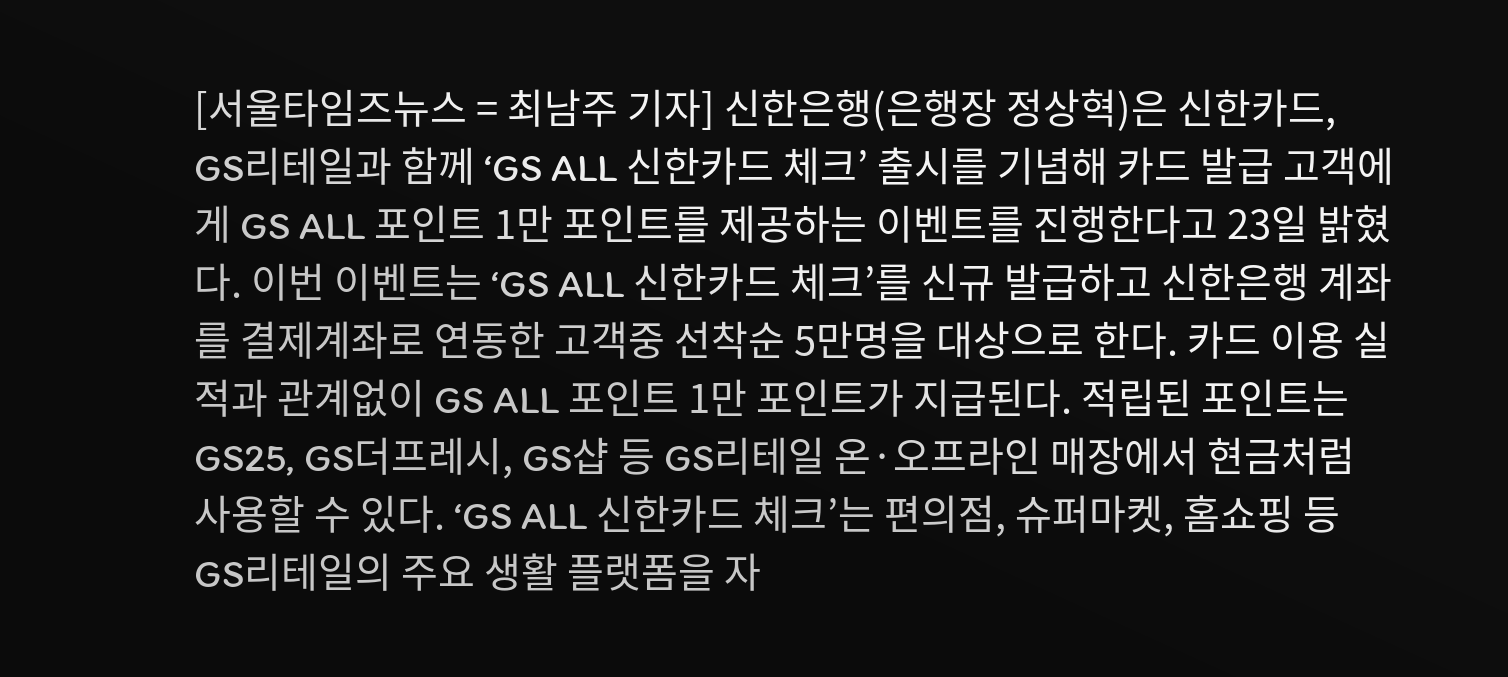[서울타임즈뉴스 = 최남주 기자] 신한은행(은행장 정상혁)은 신한카드, GS리테일과 함께 ‘GS ALL 신한카드 체크’ 출시를 기념해 카드 발급 고객에게 GS ALL 포인트 1만 포인트를 제공하는 이벤트를 진행한다고 23일 밝혔다. 이번 이벤트는 ‘GS ALL 신한카드 체크’를 신규 발급하고 신한은행 계좌를 결제계좌로 연동한 고객중 선착순 5만명을 대상으로 한다. 카드 이용 실적과 관계없이 GS ALL 포인트 1만 포인트가 지급된다. 적립된 포인트는 GS25, GS더프레시, GS샵 등 GS리테일 온·오프라인 매장에서 현금처럼 사용할 수 있다. ‘GS ALL 신한카드 체크’는 편의점, 슈퍼마켓, 홈쇼핑 등 GS리테일의 주요 생활 플랫폼을 자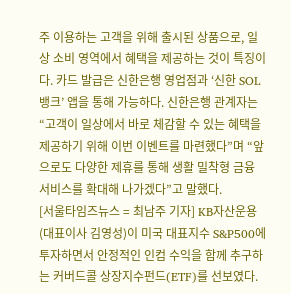주 이용하는 고객을 위해 출시된 상품으로, 일상 소비 영역에서 혜택을 제공하는 것이 특징이다. 카드 발급은 신한은행 영업점과 ‘신한 SOL뱅크’ 앱을 통해 가능하다. 신한은행 관계자는 “고객이 일상에서 바로 체감할 수 있는 혜택을 제공하기 위해 이번 이벤트를 마련했다”며 “앞으로도 다양한 제휴를 통해 생활 밀착형 금융 서비스를 확대해 나가겠다”고 말했다.
[서울타임즈뉴스 = 최남주 기자] KB자산운용(대표이사 김영성)이 미국 대표지수 S&P500에 투자하면서 안정적인 인컴 수익을 함께 추구하는 커버드콜 상장지수펀드(ETF)를 선보였다.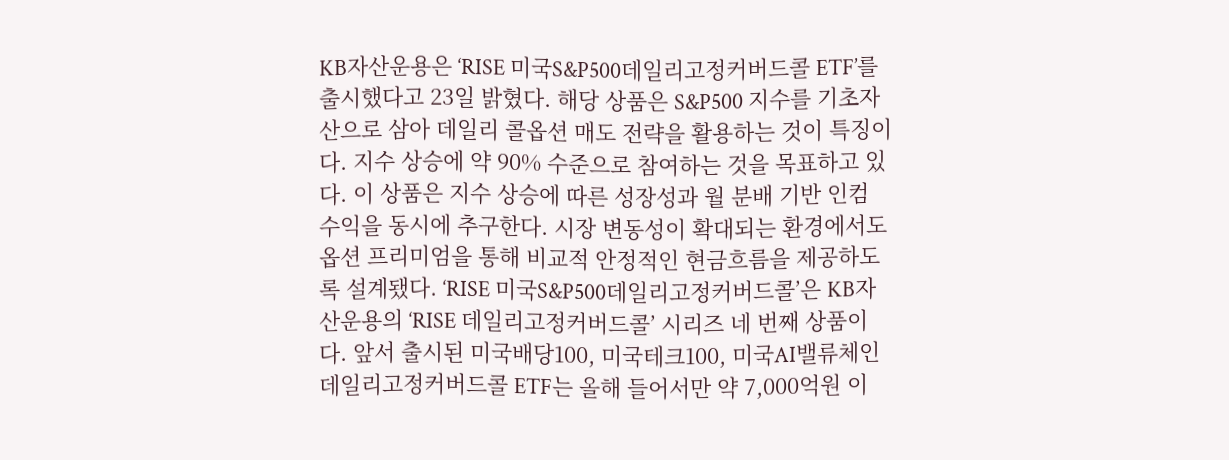KB자산운용은 ‘RISE 미국S&P500데일리고정커버드콜 ETF’를 출시했다고 23일 밝혔다. 해당 상품은 S&P500 지수를 기초자산으로 삼아 데일리 콜옵션 매도 전략을 활용하는 것이 특징이다. 지수 상승에 약 90% 수준으로 참여하는 것을 목표하고 있다. 이 상품은 지수 상승에 따른 성장성과 월 분배 기반 인컴 수익을 동시에 추구한다. 시장 변동성이 확대되는 환경에서도 옵션 프리미엄을 통해 비교적 안정적인 현금흐름을 제공하도록 설계됐다. ‘RISE 미국S&P500데일리고정커버드콜’은 KB자산운용의 ‘RISE 데일리고정커버드콜’ 시리즈 네 번째 상품이다. 앞서 출시된 미국배당100, 미국테크100, 미국AI밸류체인 데일리고정커버드콜 ETF는 올해 들어서만 약 7,000억원 이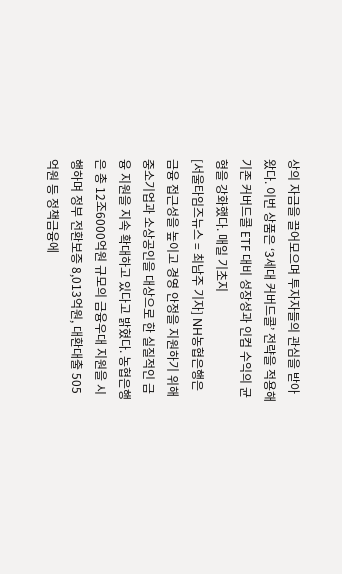상의 자금을 끌어모으며 투자자들의 관심을 받아왔다. 이번 상품은 ‘3세대 커버드콜’ 전략을 적용해 기존 커버드콜 ETF 대비 성장성과 인컴 수익의 균형을 강화했다. 매일 기초지
[서울타임즈뉴스 = 최남주 기자] NH농협은행은 금융 접근성을 높이고 경영 안정을 지원하기 위해 중소기업과 소상공인을 대상으로 한 실질적인 금융 지원을 지속 확대하고 있다고 밝혔다. 농협은행은 총 12조6000억원 규모의 금융우대 지원을 시행하며 정부 전환보증 8,013억원, 대환대출 505억원 등 정책금융에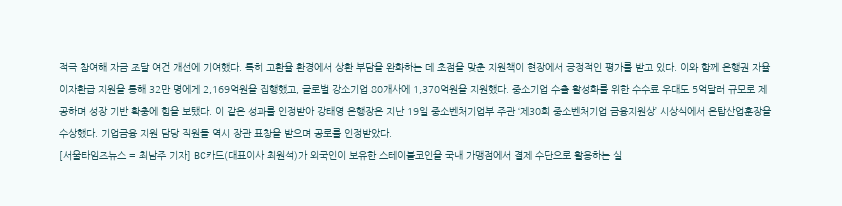적극 참여해 자금 조달 여건 개선에 기여했다. 특히 고환율 환경에서 상환 부담을 완화하는 데 초점을 맞춘 지원책이 현장에서 긍정적인 평가를 받고 있다. 이와 함께 은행권 자율 이자환급 지원을 통해 32만 명에게 2,169억원을 집행했고, 글로벌 강소기업 80개사에 1,370억원을 지원했다. 중소기업 수출 활성화를 위한 수수료 우대도 5억달러 규모로 제공하며 성장 기반 확충에 힘을 보탰다. 이 같은 성과를 인정받아 강태영 은행장은 지난 19일 중소벤처기업부 주관 ‘제30회 중소벤처기업 금융지원상’ 시상식에서 은탑산업훈장을 수상했다. 기업금융 지원 담당 직원들 역시 장관 표창을 받으며 공로를 인정받았다.
[서울타임즈뉴스 = 최남주 기자] BC카드(대표이사 최원석)가 외국인이 보유한 스테이블코인을 국내 가맹점에서 결제 수단으로 활용하는 실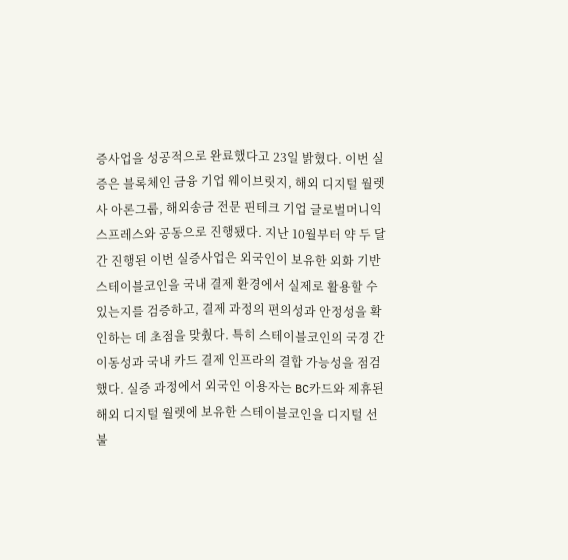증사업을 성공적으로 완료했다고 23일 밝혔다. 이번 실증은 블록체인 금융 기업 웨이브릿지, 해외 디지털 월렛사 아론그룹, 해외송금 전문 핀테크 기업 글로벌머니익스프레스와 공동으로 진행됐다. 지난 10월부터 약 두 달간 진행된 이번 실증사업은 외국인이 보유한 외화 기반 스테이블코인을 국내 결제 환경에서 실제로 활용할 수 있는지를 검증하고, 결제 과정의 편의성과 안정성을 확인하는 데 초점을 맞췄다. 특히 스테이블코인의 국경 간 이동성과 국내 카드 결제 인프라의 결합 가능성을 점검했다. 실증 과정에서 외국인 이용자는 BC카드와 제휴된 해외 디지털 월렛에 보유한 스테이블코인을 디지털 선불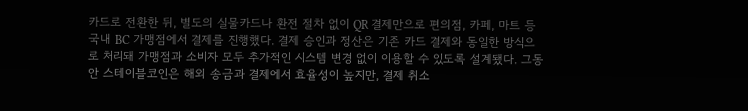카드로 전환한 뒤, 별도의 실물카드나 환전 절차 없이 QR 결제만으로 편의점, 카페, 마트 등 국내 BC 가맹점에서 결제를 진행했다. 결제 승인과 정산은 기존 카드 결제와 동일한 방식으로 처리돼 가맹점과 소비자 모두 추가적인 시스템 변경 없이 이용할 수 있도록 설계됐다. 그동안 스테이블코인은 해외 송금과 결제에서 효율성이 높지만, 결제 취소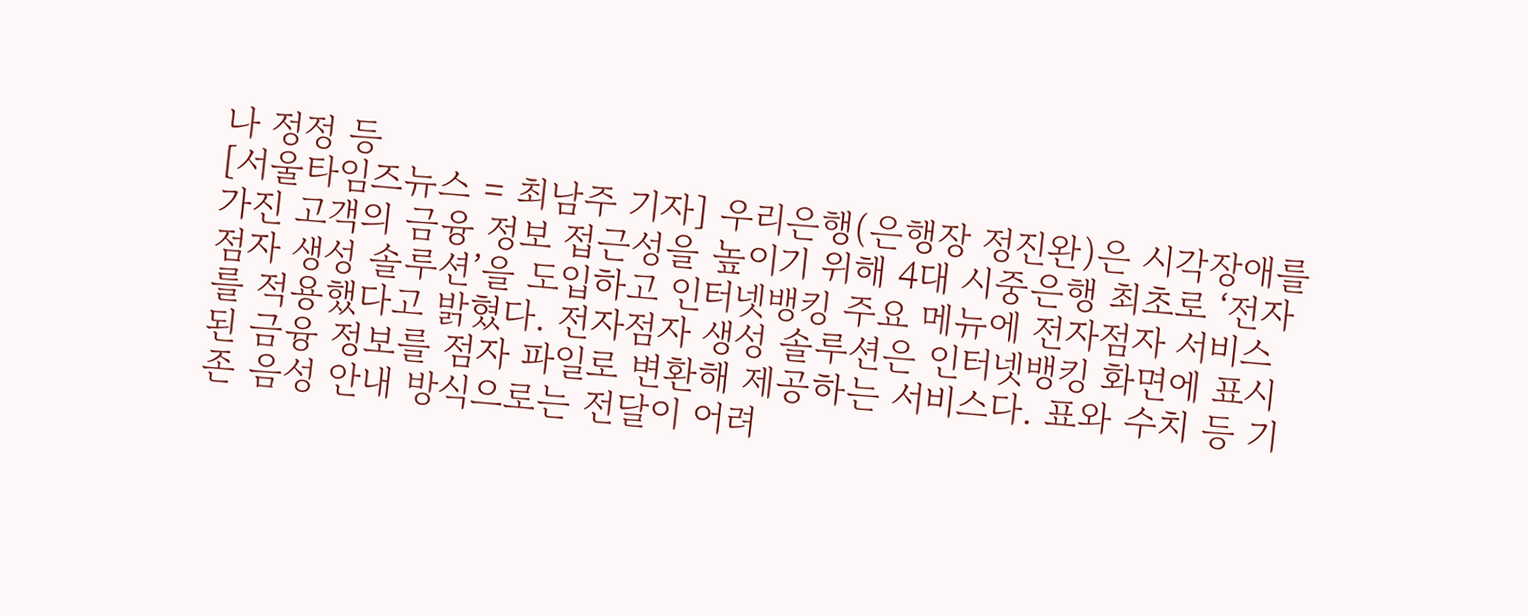나 정정 등
[서울타임즈뉴스 = 최남주 기자] 우리은행(은행장 정진완)은 시각장애를 가진 고객의 금융 정보 접근성을 높이기 위해 4대 시중은행 최초로 ‘전자점자 생성 솔루션’을 도입하고 인터넷뱅킹 주요 메뉴에 전자점자 서비스를 적용했다고 밝혔다. 전자점자 생성 솔루션은 인터넷뱅킹 화면에 표시된 금융 정보를 점자 파일로 변환해 제공하는 서비스다. 표와 수치 등 기존 음성 안내 방식으로는 전달이 어려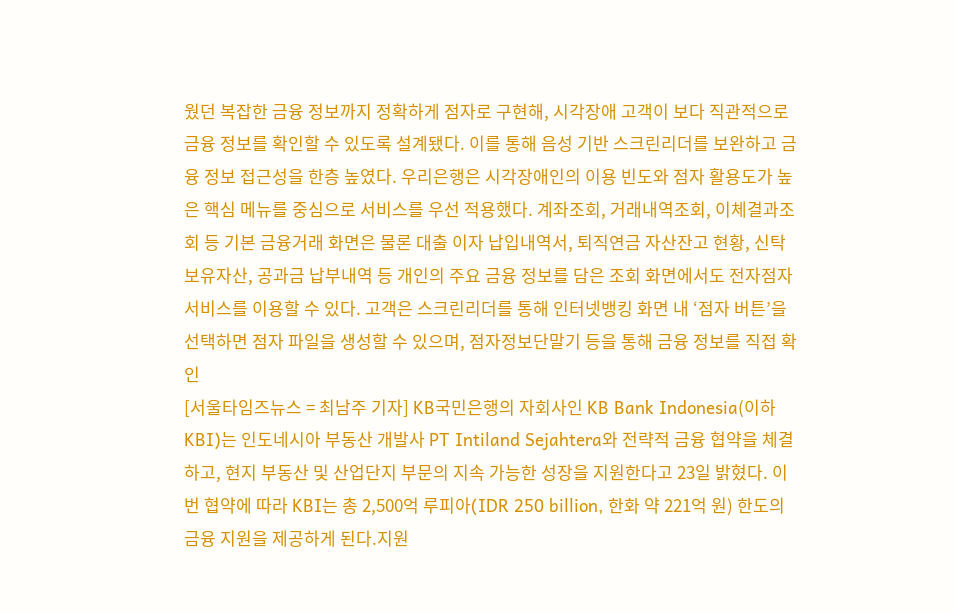웠던 복잡한 금융 정보까지 정확하게 점자로 구현해, 시각장애 고객이 보다 직관적으로 금융 정보를 확인할 수 있도록 설계됐다. 이를 통해 음성 기반 스크린리더를 보완하고 금융 정보 접근성을 한층 높였다. 우리은행은 시각장애인의 이용 빈도와 점자 활용도가 높은 핵심 메뉴를 중심으로 서비스를 우선 적용했다. 계좌조회, 거래내역조회, 이체결과조회 등 기본 금융거래 화면은 물론 대출 이자 납입내역서, 퇴직연금 자산잔고 현황, 신탁 보유자산, 공과금 납부내역 등 개인의 주요 금융 정보를 담은 조회 화면에서도 전자점자 서비스를 이용할 수 있다. 고객은 스크린리더를 통해 인터넷뱅킹 화면 내 ‘점자 버튼’을 선택하면 점자 파일을 생성할 수 있으며, 점자정보단말기 등을 통해 금융 정보를 직접 확인
[서울타임즈뉴스 = 최남주 기자] KB국민은행의 자회사인 KB Bank Indonesia(이하 KBI)는 인도네시아 부동산 개발사 PT Intiland Sejahtera와 전략적 금융 협약을 체결하고, 현지 부동산 및 산업단지 부문의 지속 가능한 성장을 지원한다고 23일 밝혔다. 이번 협약에 따라 KBI는 총 2,500억 루피아(IDR 250 billion, 한화 약 221억 원) 한도의 금융 지원을 제공하게 된다.지원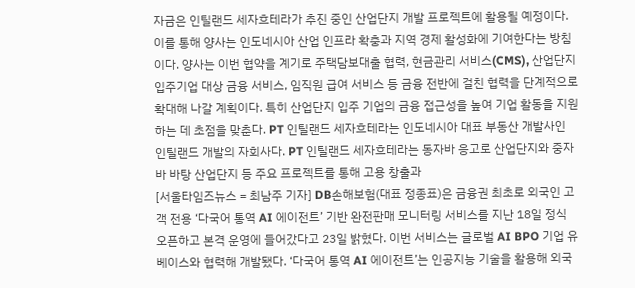자금은 인틸랜드 세자흐테라가 추진 중인 산업단지 개발 프로젝트에 활용될 예정이다. 이를 통해 양사는 인도네시아 산업 인프라 확충과 지역 경제 활성화에 기여한다는 방침이다. 양사는 이번 협약을 계기로 주택담보대출 협력, 현금관리 서비스(CMS), 산업단지 입주기업 대상 금융 서비스, 임직원 급여 서비스 등 금융 전반에 걸친 협력을 단계적으로 확대해 나갈 계획이다. 특히 산업단지 입주 기업의 금융 접근성을 높여 기업 활동을 지원하는 데 초점을 맞춘다. PT 인틸랜드 세자흐테라는 인도네시아 대표 부동산 개발사인 인틸랜드 개발의 자회사다. PT 인틸랜드 세자흐테라는 동자바 응고로 산업단지와 중자바 바탕 산업단지 등 주요 프로젝트를 통해 고용 창출과
[서울타임즈뉴스 = 최남주 기자] DB손해보험(대표 정종표)은 금융권 최초로 외국인 고객 전용 ‘다국어 통역 AI 에이전트’ 기반 완전판매 모니터링 서비스를 지난 18일 정식 오픈하고 본격 운영에 들어갔다고 23일 밝혔다. 이번 서비스는 글로벌 AI BPO 기업 유베이스와 협력해 개발됐다. ‘다국어 통역 AI 에이전트’는 인공지능 기술을 활용해 외국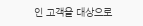인 고객을 대상으로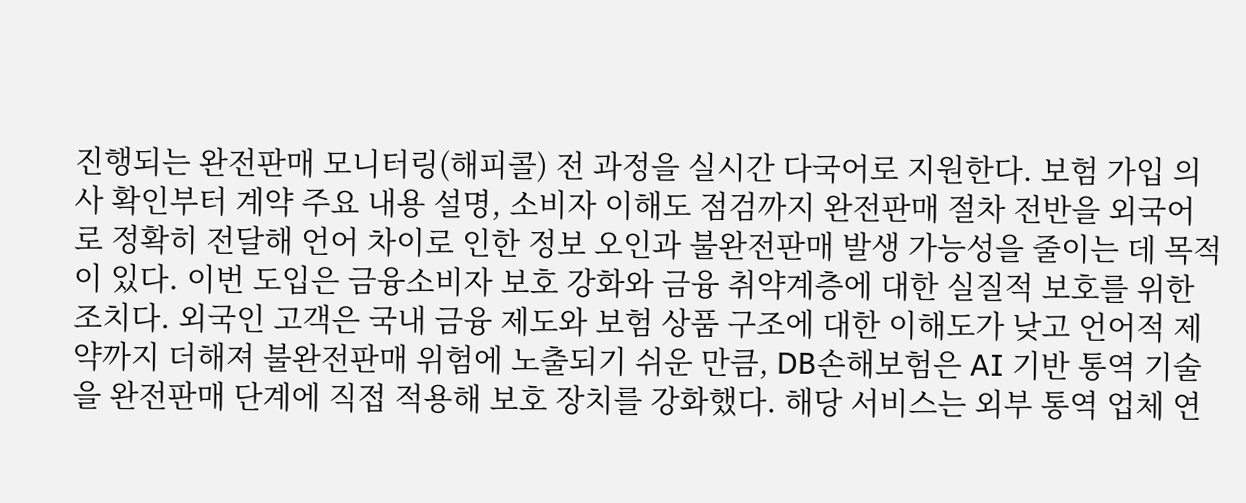진행되는 완전판매 모니터링(해피콜) 전 과정을 실시간 다국어로 지원한다. 보험 가입 의사 확인부터 계약 주요 내용 설명, 소비자 이해도 점검까지 완전판매 절차 전반을 외국어로 정확히 전달해 언어 차이로 인한 정보 오인과 불완전판매 발생 가능성을 줄이는 데 목적이 있다. 이번 도입은 금융소비자 보호 강화와 금융 취약계층에 대한 실질적 보호를 위한 조치다. 외국인 고객은 국내 금융 제도와 보험 상품 구조에 대한 이해도가 낮고 언어적 제약까지 더해져 불완전판매 위험에 노출되기 쉬운 만큼, DB손해보험은 AI 기반 통역 기술을 완전판매 단계에 직접 적용해 보호 장치를 강화했다. 해당 서비스는 외부 통역 업체 연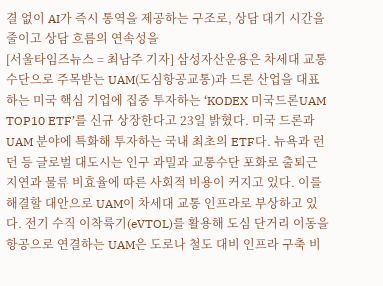결 없이 AI가 즉시 통역을 제공하는 구조로, 상담 대기 시간을 줄이고 상담 흐름의 연속성을
[서울타임즈뉴스 = 최남주 기자] 삼성자산운용은 차세대 교통수단으로 주목받는 UAM(도심항공교통)과 드론 산업을 대표하는 미국 핵심 기업에 집중 투자하는 ‘KODEX 미국드론UAM TOP10 ETF’를 신규 상장한다고 23일 밝혔다. 미국 드론과 UAM 분야에 특화해 투자하는 국내 최초의 ETF다. 뉴욕과 런던 등 글로벌 대도시는 인구 과밀과 교통수단 포화로 출퇴근 지연과 물류 비효율에 따른 사회적 비용이 커지고 있다. 이를 해결할 대안으로 UAM이 차세대 교통 인프라로 부상하고 있다. 전기 수직 이착륙기(eVTOL)를 활용해 도심 단거리 이동을 항공으로 연결하는 UAM은 도로나 철도 대비 인프라 구축 비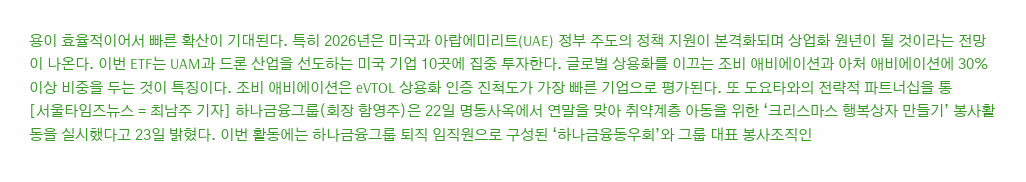용이 효율적이어서 빠른 확산이 기대된다. 특히 2026년은 미국과 아랍에미리트(UAE) 정부 주도의 정책 지원이 본격화되며 상업화 원년이 될 것이라는 전망이 나온다. 이번 ETF는 UAM과 드론 산업을 선도하는 미국 기업 10곳에 집중 투자한다. 글로벌 상용화를 이끄는 조비 애비에이션과 아처 애비에이션에 30% 이상 비중을 두는 것이 특징이다. 조비 애비에이션은 eVTOL 상용화 인증 진척도가 가장 빠른 기업으로 평가된다. 또 도요타와의 전략적 파트너십을 통
[서울타임즈뉴스 = 최남주 기자] 하나금융그룹(회장 함영주)은 22일 명동사옥에서 연말을 맞아 취약계층 아동을 위한 ‘크리스마스 행복상자 만들기’ 봉사활동을 실시했다고 23일 밝혔다. 이번 활동에는 하나금융그룹 퇴직 임직원으로 구성된 ‘하나금융동우회’와 그룹 대표 봉사조직인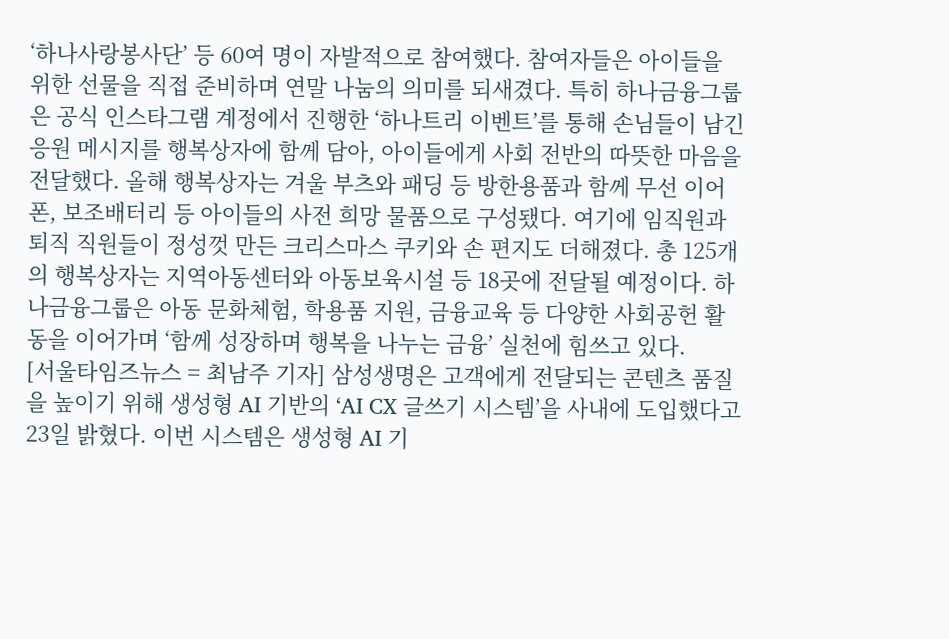‘하나사랑봉사단’ 등 60여 명이 자발적으로 참여했다. 참여자들은 아이들을 위한 선물을 직접 준비하며 연말 나눔의 의미를 되새겼다. 특히 하나금융그룹은 공식 인스타그램 계정에서 진행한 ‘하나트리 이벤트’를 통해 손님들이 남긴 응원 메시지를 행복상자에 함께 담아, 아이들에게 사회 전반의 따뜻한 마음을 전달했다. 올해 행복상자는 겨울 부츠와 패딩 등 방한용품과 함께 무선 이어폰, 보조배터리 등 아이들의 사전 희망 물품으로 구성됐다. 여기에 임직원과 퇴직 직원들이 정성껏 만든 크리스마스 쿠키와 손 편지도 더해졌다. 총 125개의 행복상자는 지역아동센터와 아동보육시설 등 18곳에 전달될 예정이다. 하나금융그룹은 아동 문화체험, 학용품 지원, 금융교육 등 다양한 사회공헌 활동을 이어가며 ‘함께 성장하며 행복을 나누는 금융’ 실천에 힘쓰고 있다.
[서울타임즈뉴스 = 최남주 기자] 삼성생명은 고객에게 전달되는 콘텐츠 품질을 높이기 위해 생성형 AI 기반의 ‘AI CX 글쓰기 시스템’을 사내에 도입했다고 23일 밝혔다. 이번 시스템은 생성형 AI 기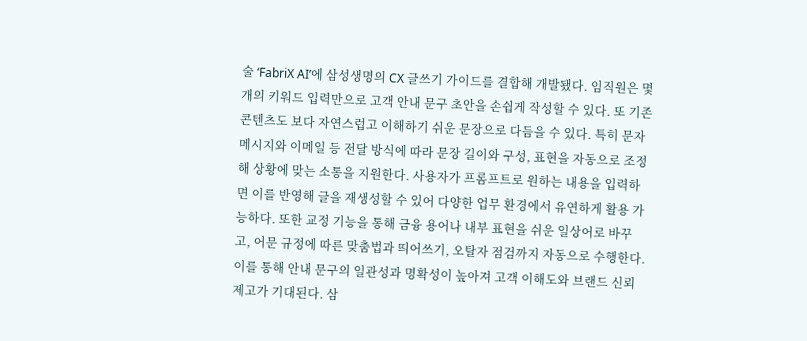술 ‘FabriX AI’에 삼성생명의 CX 글쓰기 가이드를 결합해 개발됐다. 임직원은 몇 개의 키워드 입력만으로 고객 안내 문구 초안을 손쉽게 작성할 수 있다. 또 기존 콘텐츠도 보다 자연스럽고 이해하기 쉬운 문장으로 다듬을 수 있다. 특히 문자메시지와 이메일 등 전달 방식에 따라 문장 길이와 구성, 표현을 자동으로 조정해 상황에 맞는 소통을 지원한다. 사용자가 프롬프트로 원하는 내용을 입력하면 이를 반영해 글을 재생성할 수 있어 다양한 업무 환경에서 유연하게 활용 가능하다. 또한 교정 기능을 통해 금융 용어나 내부 표현을 쉬운 일상어로 바꾸고, 어문 규정에 따른 맞춤법과 띄어쓰기, 오탈자 점검까지 자동으로 수행한다. 이를 통해 안내 문구의 일관성과 명확성이 높아져 고객 이해도와 브랜드 신뢰 제고가 기대된다. 삼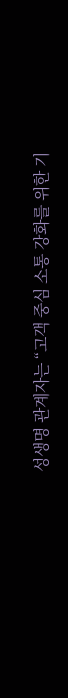성생명 관계자는 “고객 중심 소통 강화를 위한 기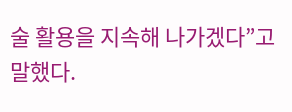술 활용을 지속해 나가겠다”고 말했다.